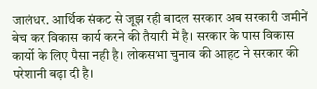जालंधर. आर्थिक संकट से जूझ रही बादल सरकार अब सरकारी जमीनें बेच कर विकास कार्य करने की तैयारी में है। सरकार के पास विकास कार्यो के लिए पैसा नही है। लोकसभा चुनाव की आहट ने सरकार की परेशानी बढ़ा दी है।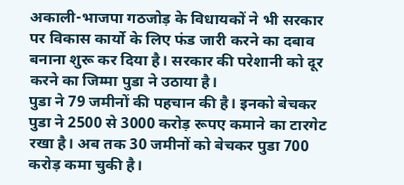अकाली-भाजपा गठजोड़ के विधायकों ने भी सरकार पर विकास कार्यो के लिए फंड जारी करने का दबाव बनाना शुरू कर दिया है। सरकार की परेशानी को दूर करने का जिम्मा पुडा ने उठाया है।
पुडा ने 79 जमीनों की पहचान की है। इनको बेचकर पुडा ने 2500 से 3000 करोड़ रूपए कमाने का टारगेट रखा है। अब तक 30 जमीनों को बेचकर पुडा 700 करोड़ कमा चुकी है।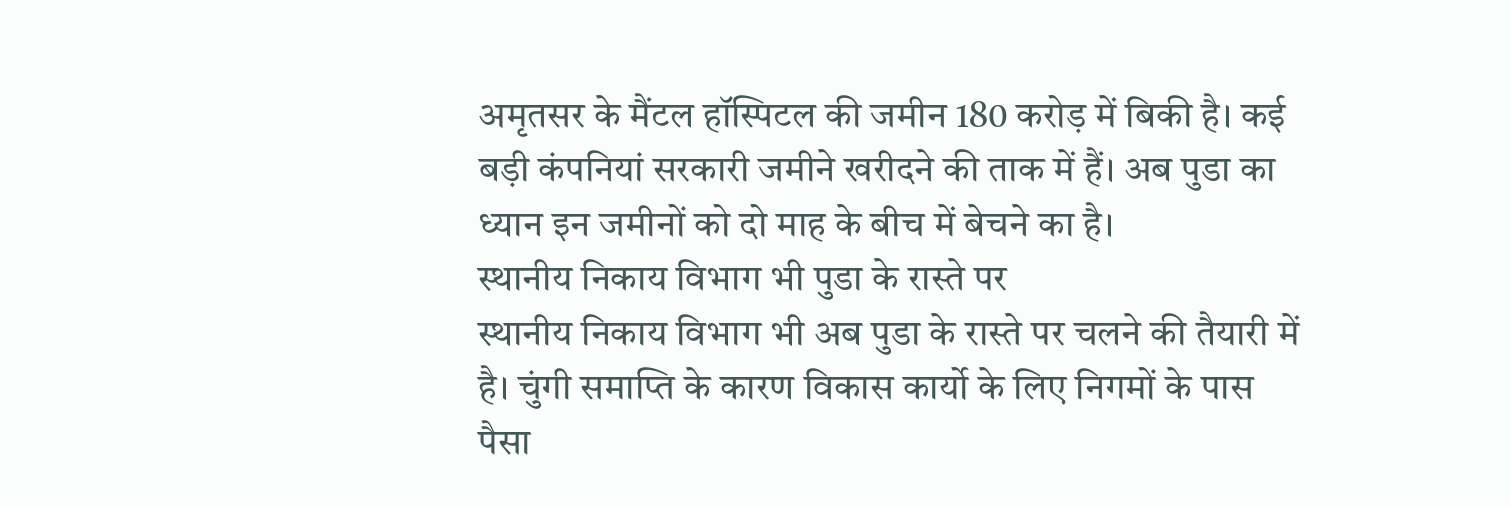अमृतसर के मैंटल हॉस्पिटल की जमीन 180 करोड़ में बिकी है। कई बड़ी कंपनियां सरकारी जमीने खरीदने की ताक में हैं। अब पुडा का ध्यान इन जमीनों को दो माह के बीच में बेचने का है।
स्थानीय निकाय विभाग भी पुडा के रास्ते पर
स्थानीय निकाय विभाग भी अब पुडा के रास्ते पर चलने की तैयारी में है। चुंगी समाप्ति के कारण विकास कार्यो के लिए निगमों के पास पैसा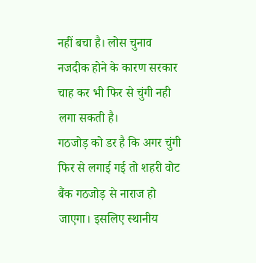नहीं बचा है। लोस चुनाव नजदीक होने के कारण सरकार चाह कर भी फिर से चुंगी नही लगा सकती है।
गठजोड़ को डर है कि अगर चुंगी फिर से लगाई गई तो शहरी वोट बैंक गठजोड़ से नाराज हो जाएगा। इसलिए स्थानीय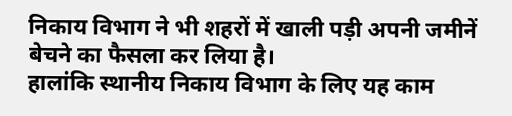निकाय विभाग ने भी शहरों में खाली पड़ी अपनी जमीनें बेचने का फैसला कर लिया है।
हालांकि स्थानीय निकाय विभाग के लिए यह काम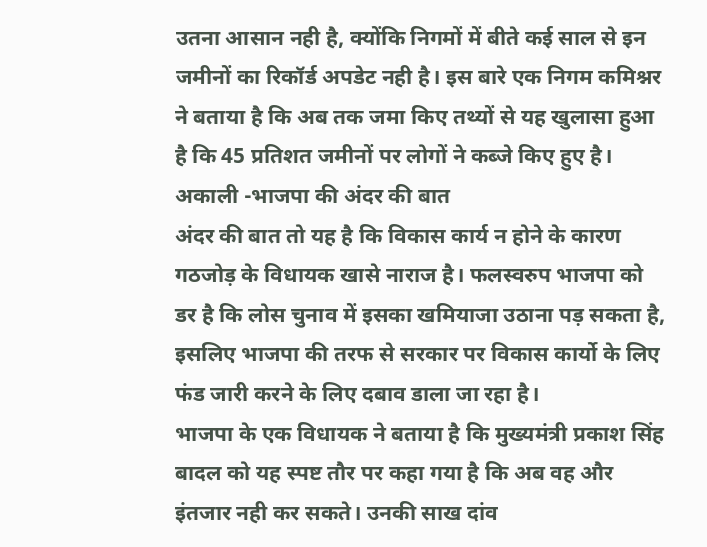उतना आसान नही है, क्योंकि निगमों में बीते कई साल से इन जमीनों का रिकॉर्ड अपडेट नही है। इस बारे एक निगम कमिश्नर ने बताया है कि अब तक जमा किए तथ्यों से यह खुलासा हुआ है कि 45 प्रतिशत जमीनों पर लोगों ने कब्जे किए हुए है।
अकाली -भाजपा की अंदर की बात
अंदर की बात तो यह है कि विकास कार्य न होने के कारण गठजोड़ के विधायक खासे नाराज है। फलस्वरुप भाजपा को डर है कि लोस चुनाव में इसका खमियाजा उठाना पड़ सकता है, इसलिए भाजपा की तरफ से सरकार पर विकास कार्यो के लिए फंड जारी करने के लिए दबाव डाला जा रहा है।
भाजपा के एक विधायक ने बताया है कि मुख्यमंत्री प्रकाश सिंह बादल को यह स्पष्ट तौर पर कहा गया है कि अब वह और इंतजार नही कर सकते। उनकी साख दांव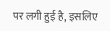पर लगी हुई है, इसलिए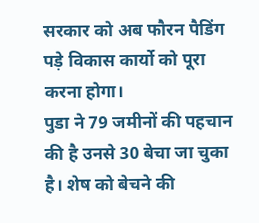सरकार को अब फौरन पैडिंग पड़े विकास कार्यो को पूरा करना होगा।
पुडा ने 79 जमीनों की पहचान की है उनसे 30 बेचा जा चुका है। शेष को बेचने की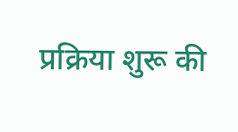प्रक्रिया शुरू की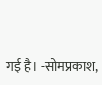गई है। -सोमप्रकाश,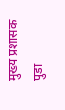मुख्य प्रशासक पुडा